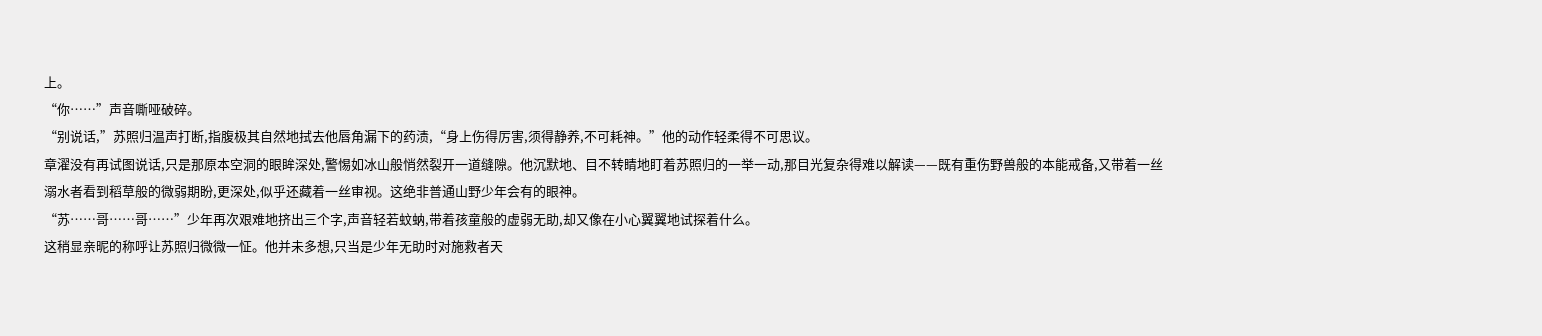上。
“你……”声音嘶哑破碎。
“别说话,”苏照归温声打断,指腹极其自然地拭去他唇角漏下的药渍,“身上伤得厉害,须得静养,不可耗神。”他的动作轻柔得不可思议。
章濯没有再试图说话,只是那原本空洞的眼眸深处,警惕如冰山般悄然裂开一道缝隙。他沉默地、目不转睛地盯着苏照归的一举一动,那目光复杂得难以解读——既有重伤野兽般的本能戒备,又带着一丝溺水者看到稻草般的微弱期盼,更深处,似乎还藏着一丝审视。这绝非普通山野少年会有的眼神。
“苏……哥……哥……”少年再次艰难地挤出三个字,声音轻若蚊蚋,带着孩童般的虚弱无助,却又像在小心翼翼地试探着什么。
这稍显亲昵的称呼让苏照归微微一怔。他并未多想,只当是少年无助时对施救者天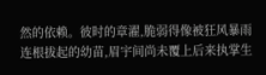然的依赖。彼时的章濯,脆弱得像被狂风暴雨连根拔起的幼苗,眉宇间尚未覆上后来执掌生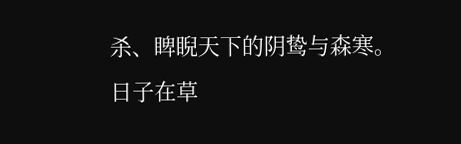杀、睥睨天下的阴鸷与森寒。
日子在草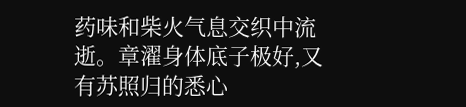药味和柴火气息交织中流逝。章濯身体底子极好,又有苏照归的悉心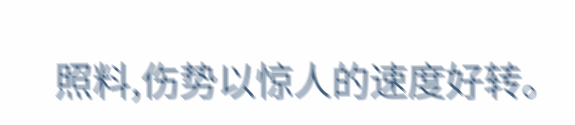照料,伤势以惊人的速度好转。